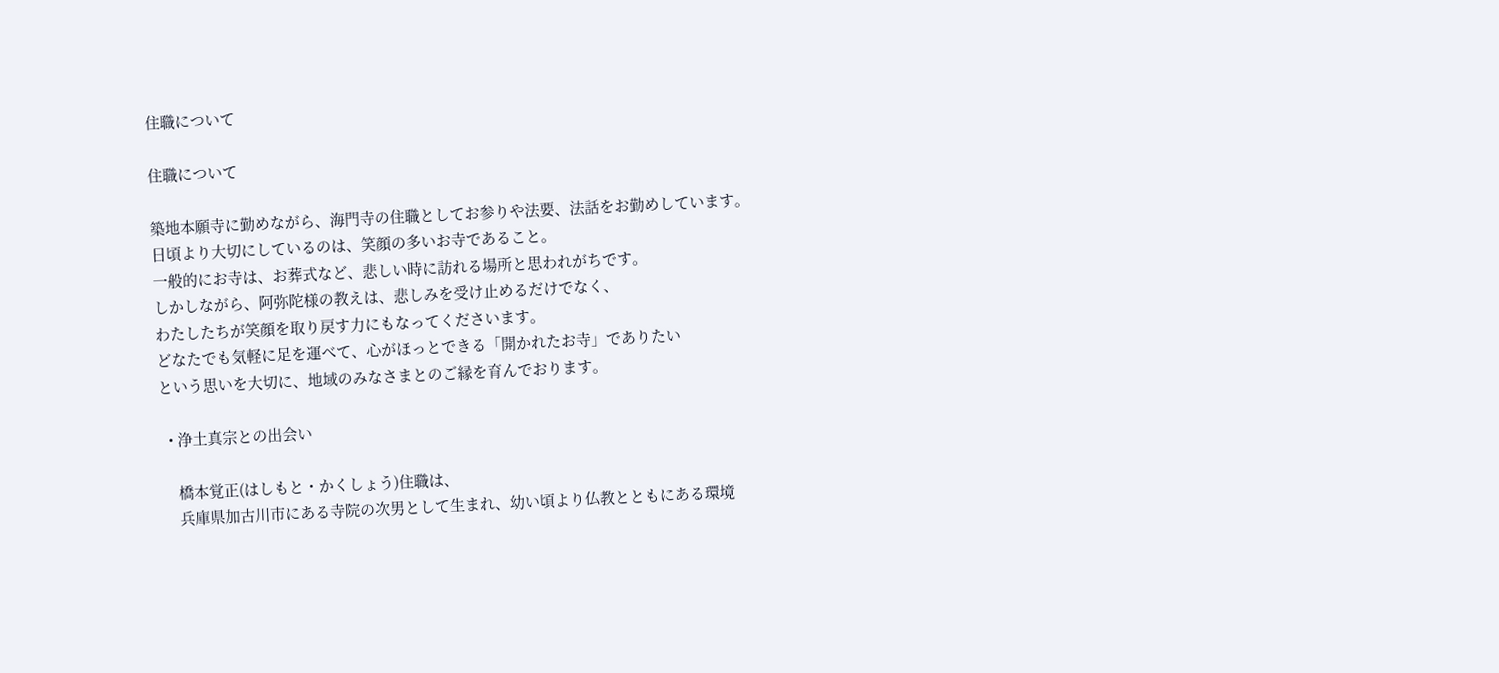住職について

住職について

築地本願寺に勤めながら、海門寺の住職としてお参りや法要、法話をお勤めしています。
日頃より大切にしているのは、笑顔の多いお寺であること。
一般的にお寺は、お葬式など、悲しい時に訪れる場所と思われがちです。
しかしながら、阿弥陀様の教えは、悲しみを受け止めるだけでなく、
わたしたちが笑顔を取り戻す力にもなってくださいます。
どなたでも気軽に足を運べて、心がほっとできる「開かれたお寺」でありたい
という思いを大切に、地域のみなさまとのご縁を育んでおります。

  • 浄土真宗との出会い

    橋本覚正(はしもと・かくしょう)住職は、
    兵庫県加古川市にある寺院の次男として生まれ、幼い頃より仏教とともにある環境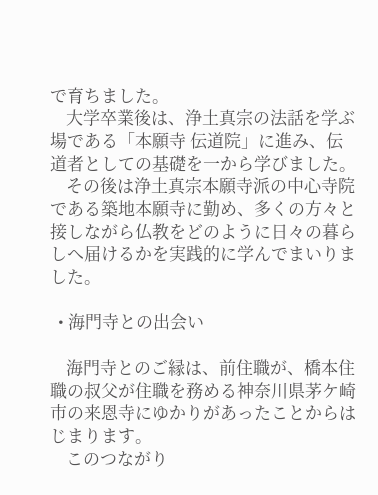で育ちました。
    大学卒業後は、浄土真宗の法話を学ぶ場である「本願寺 伝道院」に進み、伝道者としての基礎を一から学びました。
    その後は浄土真宗本願寺派の中心寺院である築地本願寺に勤め、多くの方々と接しながら仏教をどのように日々の暮らしへ届けるかを実践的に学んでまいりました。

  • 海門寺との出会い

    海門寺とのご縁は、前住職が、橋本住職の叔父が住職を務める神奈川県茅ケ崎市の来恩寺にゆかりがあったことからはじまります。
    このつながり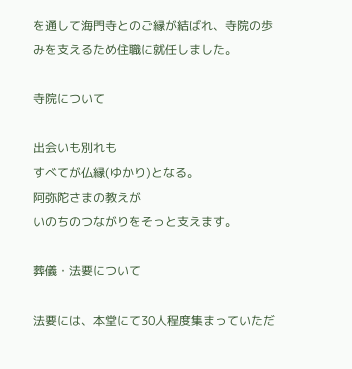を通して海門寺とのご縁が結ばれ、寺院の歩みを支えるため住職に就任しました。

寺院について

出会いも別れも
すべてが仏縁(ゆかり)となる。
阿弥陀さまの教えが
いのちのつながりをそっと支えます。

葬儀・法要について

法要には、本堂にて30人程度集まっていただ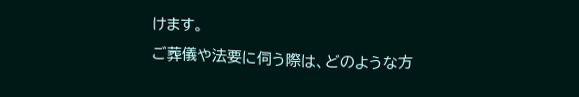けます。
ご葬儀や法要に伺う際は、どのような方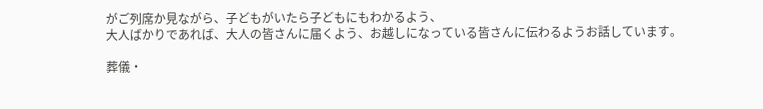がご列席か見ながら、子どもがいたら子どもにもわかるよう、
大人ばかりであれば、大人の皆さんに届くよう、お越しになっている皆さんに伝わるようお話しています。

葬儀・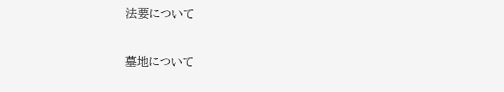法要について

墓地について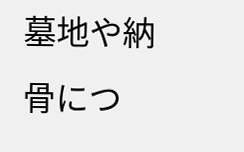墓地や納骨につ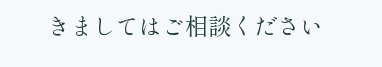きましてはご相談ください